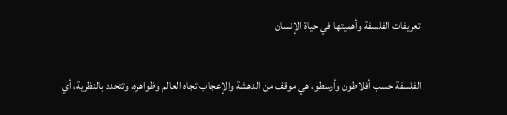تعريفات الفلسفة وأهميتها في حياة الإنسان

الفلسفة حسب أفلاطون وأرسطو، هي موقف من الدهشة والإعجاب تجاه العالم وظواهره، وتتحدد بالنظرية، أي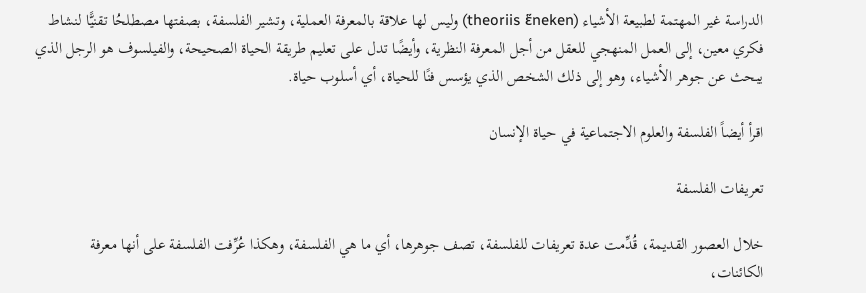الدراسة غير المهتمة لطبيعة الأشياء (theoriis ἕneken) وليس لها علاقة بالمعرفة العملية، وتشير الفلسفة، بصفتها مصطلحُا تقنيًّا لنشاط فكري معين، إلى العمل المنهجي للعقل من أجل المعرفة النظرية، وأيضًا تدل على تعليم طريقة الحياة الصحيحة، والفيلسوف هو الرجل الذي يبحث عن جوهر الأشياء، وهو إلى ذلك الشخص الذي يؤسس فنًا للحياة، أي أسلوب حياة.

اقرأ أيضاً الفلسفة والعلوم الاجتماعية في حياة الإنسان

تعريفات الفلسفة

خلال العصور القديمة، قُدِّمت عدة تعريفات للفلسفة، تصف جوهرها، أي ما هي الفلسفة، وهكذا عُرِّفت الفلسفة على أنها معرفة الكائنات،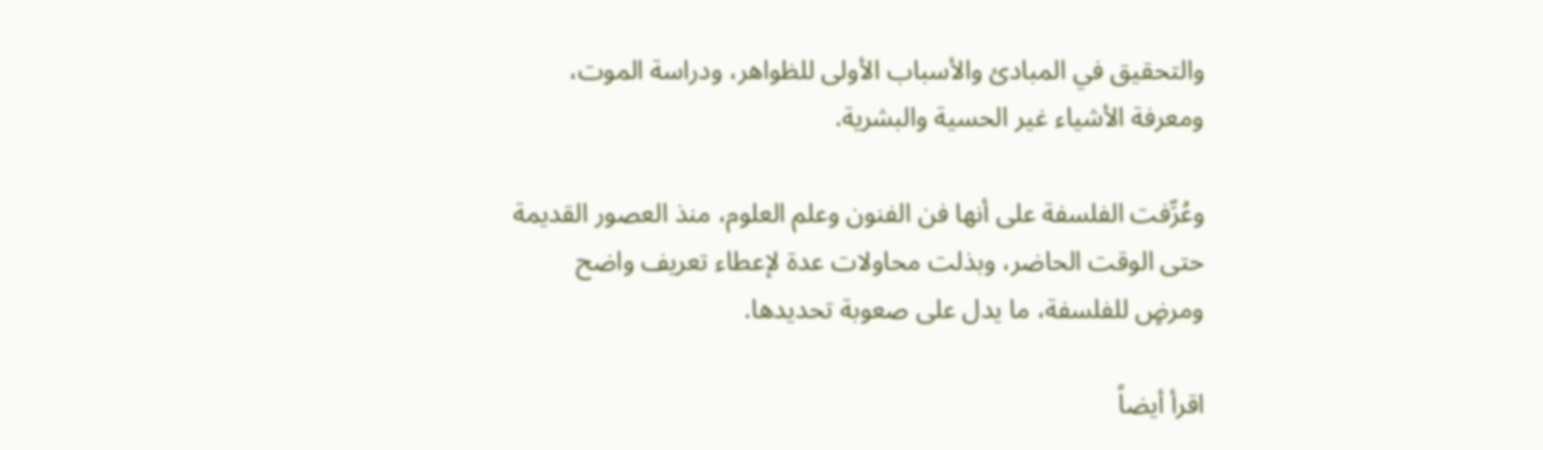والتحقيق في المبادئ والأسباب الأولى للظواهر، ودراسة الموت، ومعرفة الأشياء غير الحسية والبشرية.

وعُرِّفت الفلسفة على أنها فن الفنون وعلم العلوم، منذ العصور القديمة حتى الوقت الحاضر، وبذلت محاولات عدة لإعطاء تعريف واضح ومرضٍ للفلسفة، ما يدل على صعوبة تحديدها.

اقرأ أيضاً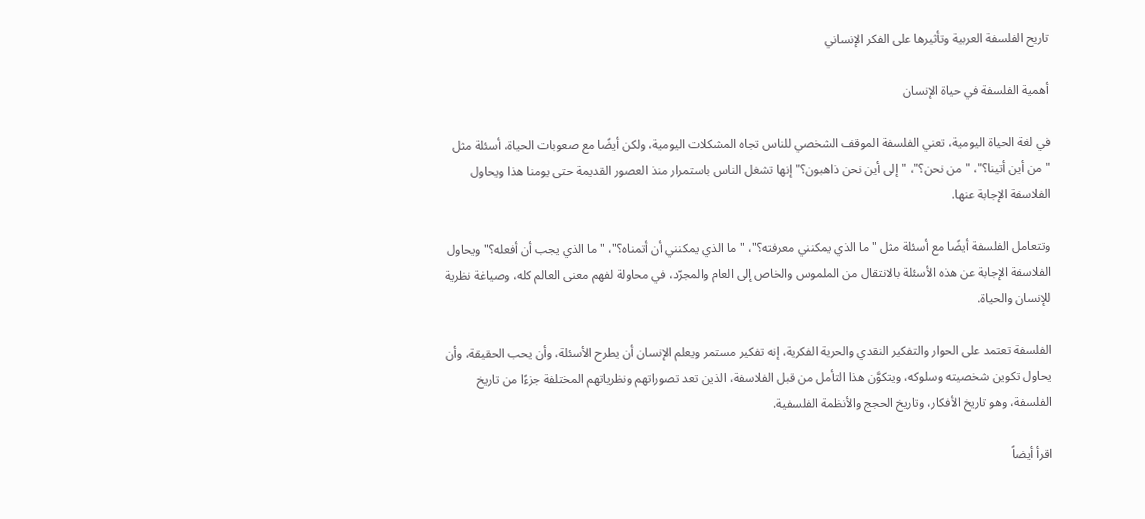تاريح الفلسفة العربية وتأثيرها على الفكر الإنساني

أهمية الفلسفة في حياة الإنسان

في لغة الحياة اليومية، تعني الفلسفة الموقف الشخصي للناس تجاه المشكلات اليومية، ولكن أيضًا مع صعوبات الحياة، أسئلة مثل "من أين أتينا؟"، "من نحن؟"، "إلى أين نحن ذاهبون؟" إنها تشغل الناس باستمرار منذ العصور القديمة حتى يومنا هذا ويحاول الفلاسفة الإجابة عنها.

وتتعامل الفلسفة أيضًا مع أسئلة مثل "ما الذي يمكنني معرفته؟"، "ما الذي يمكنني أن أتمناه؟"، "ما الذي يجب أن أفعله؟" ويحاول الفلاسفة الإجابة عن هذه الأسئلة بالانتقال من الملموس والخاص إلى العام والمجرّد، في محاولة لفهم معنى العالم كله، وصياغة نظرية للإنسان والحياة.

الفلسفة تعتمد على الحوار والتفكير النقدي والحرية الفكرية، إنه تفكير مستمر ويعلم الإنسان أن يطرح الأسئلة، وأن يحب الحقيقة، وأن يحاول تكوين شخصيته وسلوكه، ويتكوَّن هذا التأمل من قبل الفلاسفة، الذين تعد تصوراتهم ونظرياتهم المختلفة جزءًا من تاريخ الفلسفة، وهو تاريخ الأفكار، وتاريخ الحجج والأنظمة الفلسفية.

اقرأ أيضاً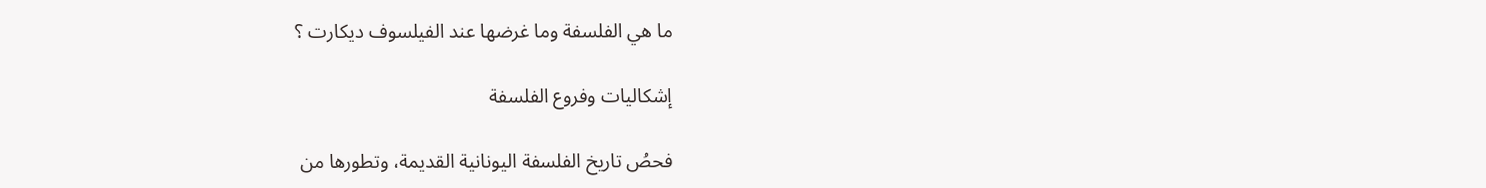ما هي الفلسفة وما غرضها عند الفيلسوف ديكارت ؟

إشكاليات وفروع الفلسفة

فحصُ تاريخ الفلسفة اليونانية القديمة، وتطورها من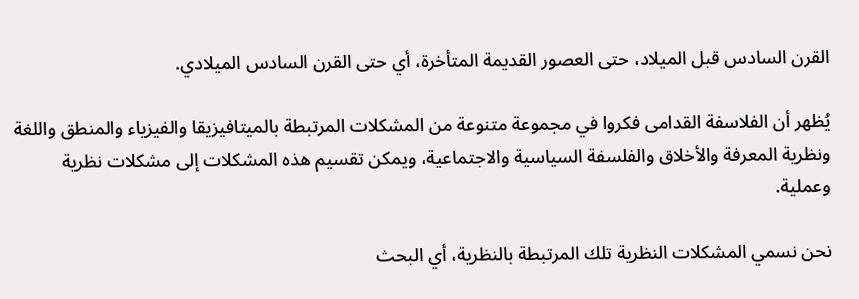القرن السادس قبل الميلاد، حتى العصور القديمة المتأخرة، أي حتى القرن السادس الميلادي.

يُظهر أن الفلاسفة القدامى فكروا في مجموعة متنوعة من المشكلات المرتبطة بالميتافيزيقا والفيزياء والمنطق واللغة ونظرية المعرفة والأخلاق والفلسفة السياسية والاجتماعية، ويمكن تقسيم هذه المشكلات إلى مشكلات نظرية وعملية.

نحن نسمي المشكلات النظرية تلك المرتبطة بالنظرية، أي البحث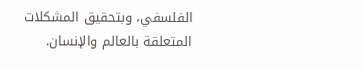الفلسفي، وبتحقيق المشكلات المتعلقة بالعالم والإنسان.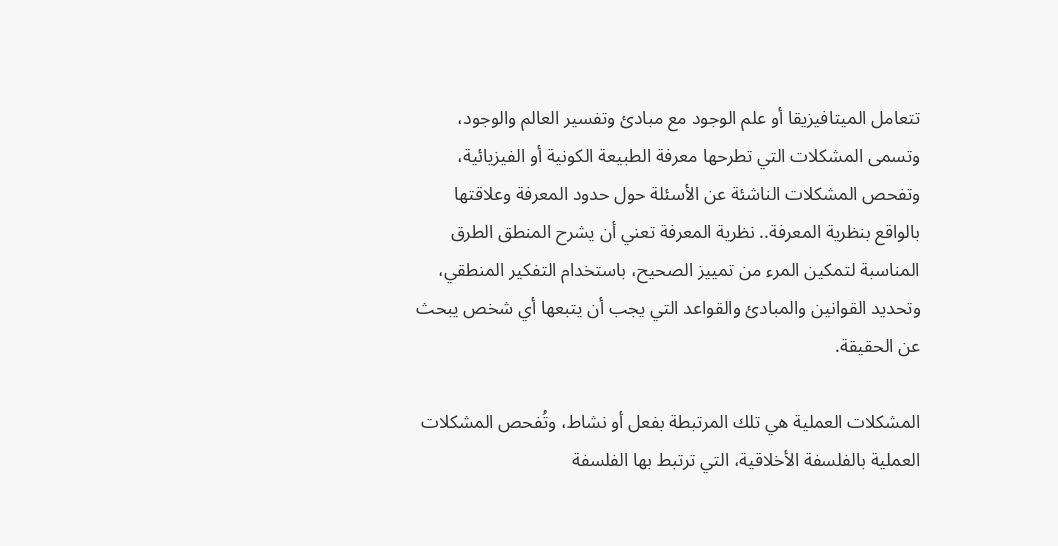تتعامل الميتافيزيقا أو علم الوجود مع مبادئ وتفسير العالم والوجود، وتسمى المشكلات التي تطرحها معرفة الطبيعة الكونية أو الفيزيائية، وتفحص المشكلات الناشئة عن الأسئلة حول حدود المعرفة وعلاقتها بالواقع بنظرية المعرفة.. نظرية المعرفة تعني أن يشرح المنطق الطرق المناسبة لتمكين المرء من تمييز الصحيح، باستخدام التفكير المنطقي، وتحديد القوانين والمبادئ والقواعد التي يجب أن يتبعها أي شخص يبحث عن الحقيقة.

المشكلات العملية هي تلك المرتبطة بفعل أو نشاط، وتُفحص المشكلات العملية بالفلسفة الأخلاقية، التي ترتبط بها الفلسفة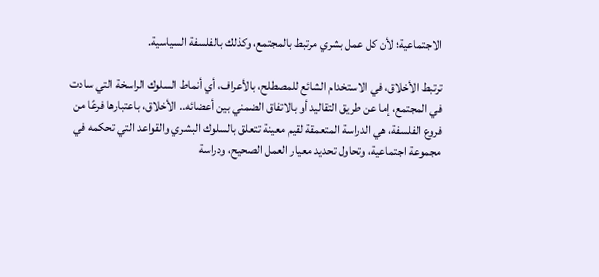الاجتماعية؛ لأن كل عمل بشري مرتبط بالمجتمع، وكذلك بالفلسفة السياسية.

ترتبط الأخلاق، في الاستخدام الشائع للمصطلح، بالأعراف، أي أنماط السلوك الراسخة التي سادت في المجتمع، إما عن طريق التقاليد أو بالاتفاق الضمني بين أعضائه.. الأخلاق، باعتبارها فرعًا من فروع الفلسفة، هي الدراسة المتعمقة لقيم معينة تتعلق بالسلوك البشري والقواعد التي تحكمه في مجموعة اجتماعية، وتحاول تحديد معيار العمل الصحيح، ودراسة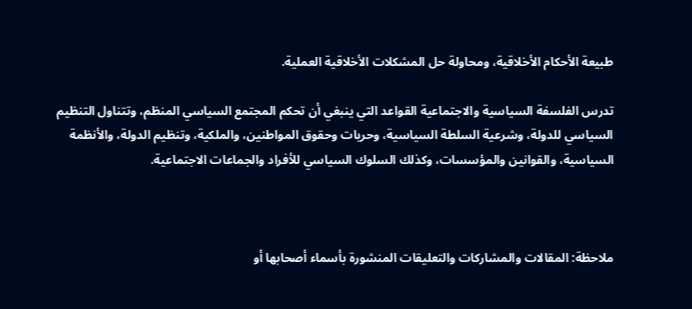طبيعة الأحكام الأخلاقية، ومحاولة حل المشكلات الأخلاقية العملية.

تدرس الفلسفة السياسية والاجتماعية القواعد التي ينبغي أن تحكم المجتمع السياسي المنظم، وتتناول التنظيم السياسي للدولة، وشرعية السلطة السياسية، وحريات وحقوق المواطنين، والملكية، وتنظيم الدولة، والأنظمة السياسية، والقوانين والمؤسسات، وكذلك السلوك السياسي للأفراد والجماعات الاجتماعية.



ملاحظة: المقالات والمشاركات والتعليقات المنشورة بأسماء أصحابها أو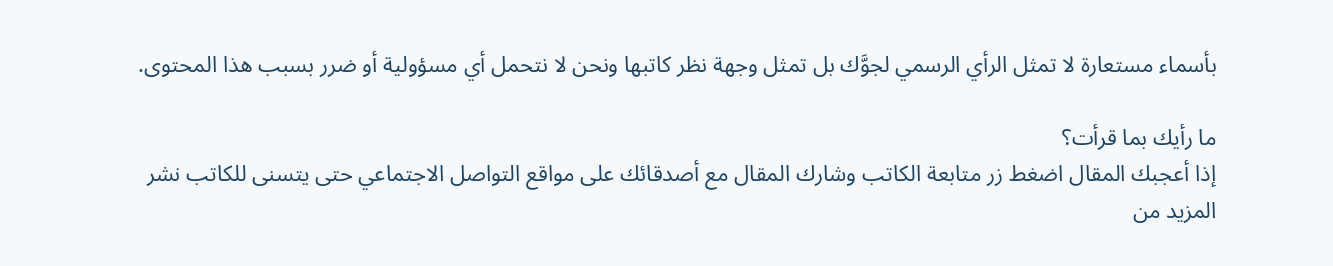بأسماء مستعارة لا تمثل الرأي الرسمي لجوَّك بل تمثل وجهة نظر كاتبها ونحن لا نتحمل أي مسؤولية أو ضرر بسبب هذا المحتوى.

ما رأيك بما قرأت؟
إذا أعجبك المقال اضغط زر متابعة الكاتب وشارك المقال مع أصدقائك على مواقع التواصل الاجتماعي حتى يتسنى للكاتب نشر المزيد من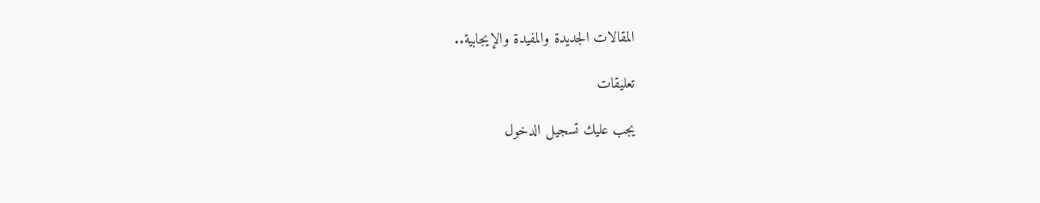المقالات الجديدة والمفيدة والإيجابية..

تعليقات

يجب عليك تسجيل الدخول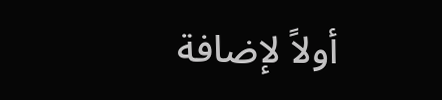أولاً لإضافة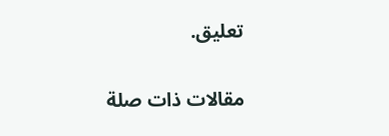تعليق.

مقالات ذات صلة